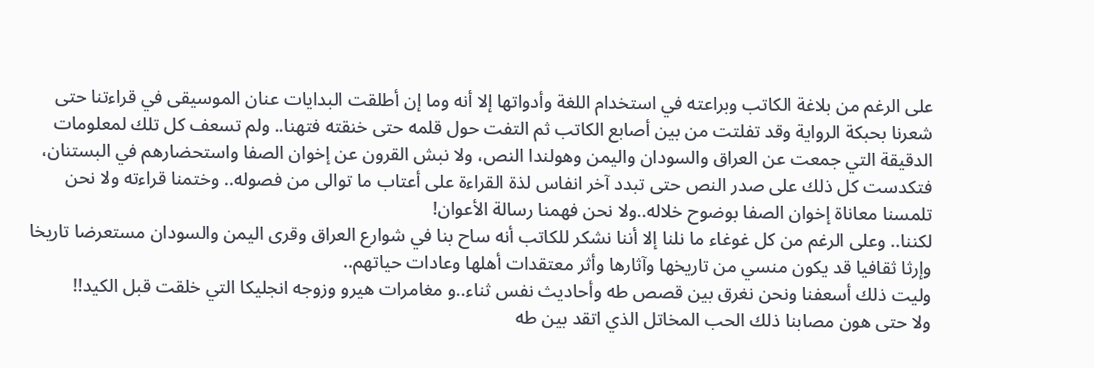على الرغم من بلاغة الكاتب وبراعته في استخدام اللغة وأدواتها إلا أنه وما إن أطلقت البدايات عنان الموسيقى في قراءتنا حتى شعرنا بحبكة الرواية وقد تفلتت من بين أصابع الكاتب ثم التفت حول قلمه حتى خنقته فتهنا.. ولم تسعف كل تلك لمعلومات الدقيقة التي جمعت عن العراق والسودان واليمن وهولندا النص، ولا نبش القرون عن إخوان الصفا واستحضارهم في البستنان، فتكدست كل ذلك على صدر النص حتى تبدد آخر انفاس لذة القراءة على أعتاب ما توالى من فصوله.. وختمنا قراءته ولا نحن تلمسنا معاناة إخوان الصفا بوضوح خلاله..ولا نحن فهمنا رسالة الأعوان!
لكننا.. وعلى الرغم من كل غوغاء ما نلنا إلا أننا نشكر للكاتب أنه ساح بنا في شوارع العراق وقرى اليمن والسودان مستعرضا تاريخا وإرثا ثقافيا قد يكون منسي من تاريخها وآثارها وأثر معتقدات أهلها وعادات حياتهم..
وليت ذلك أسعفنا ونحن نغرق بين قصص طه وأحاديث نفس ثناء..و مغامرات هيرو وزوجه انجليكا التي خلقت قبل الكيد!!
ولا حتى هون مصابنا ذلك الحب المخاتل الذي اتقد بين طه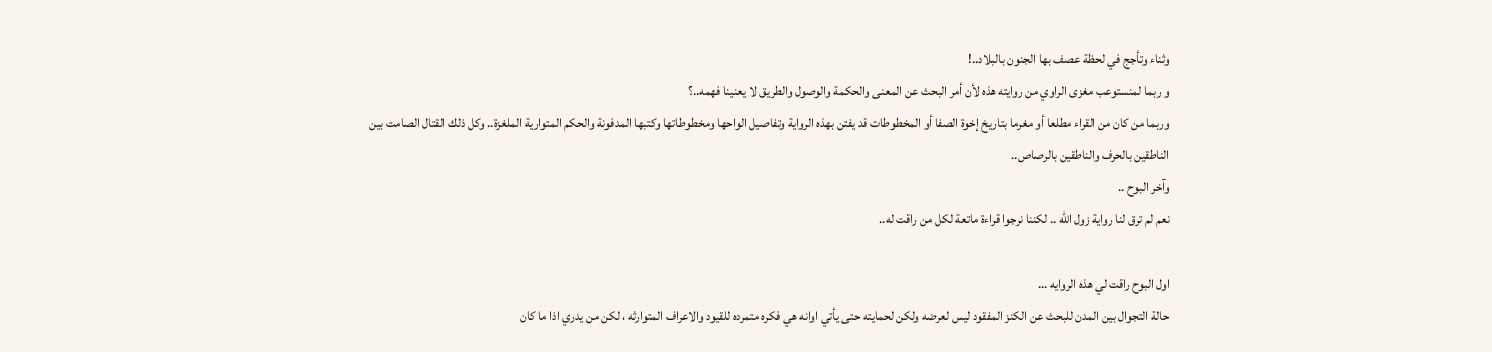وثناء وتأجج في لحظة عصف بها الجنون بالبلاد..!
و ربما لمنستوعب مغزى الراوي من روايته هذه لأن أمر البحث عن المعنى والحكمة والوصول والطريق لا يعنينا فهمه..؟
وربما من كان من القراء مطلعا أو مغرما بتاريخ إخوة الصفا أو المخطوطات قد يفتن بهذه الرواية وتفاصيل الواحها ومخطوطاتها وكتبها المدفونة والحكم المتوارية الملغزة.. وكل ذلك القتال الصامت بين الناطقين بالحرف والناطقين بالرصاص..
وآخر البوح ..
نعم لم ترق لنا رواية زول الله .. لكننا نرجوا قراءة ماتعة لكل من راقت له..

اول البوح راقت لي هذه الروايه …
حالة التجوال بين المدن للبحث عن الكنز المفقود ليس لعرضه ولكن لحمايته حتى يأتي اوانه هي فكره متمرده للقيود والاعراف المتوارثه ، لكن من يدري اذا ما كان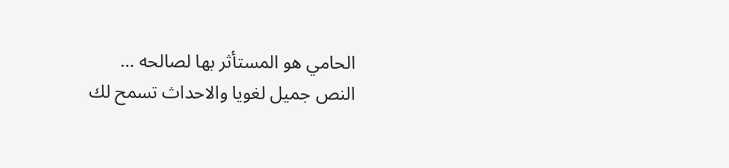الحامي هو المستأثر بها لصالحه …
النص جميل لغويا والاحداث تسمح لك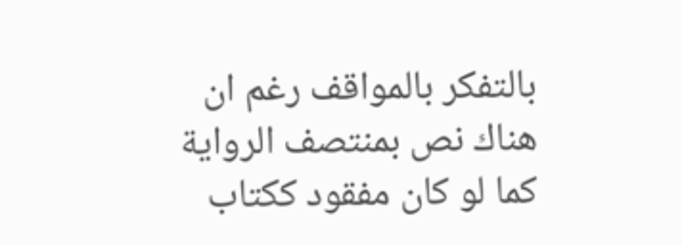بالتفكر بالمواقف رغم ان هناك نص بمنتصف الرواية كما لو كان مفقود ككتاب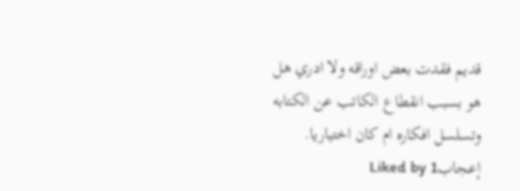قديم فقدت بعض اوراقه ولا ادري هل هو بسبب انقطاع الكاتب عن الكتابه وتسلسل افكاره ام كان اختياريا.
إعجابLiked by 1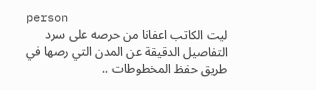person
ليت الكاتب اعفانا من حرصه على سرد التفاصيل الدقيقة عن المدن التي رصها في طريق حفظ المخطوطات ..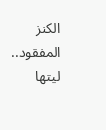الكنز المفقود.. ليتها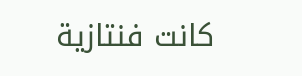كانت فنتازية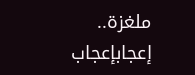ملغزة..
إعجابإعجاب